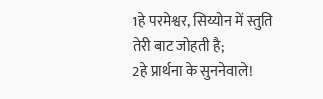1हे परमेश्वर, सिय्योन में स्तुति तेरी बाट जोहती है;
2हे प्रार्थना के सुननेवाले!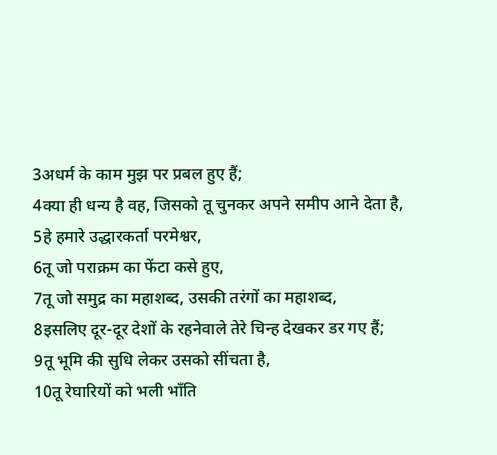3अधर्म के काम मुझ पर प्रबल हुए हैं;
4क्या ही धन्य है वह, जिसको तू चुनकर अपने समीप आने देता है,
5हे हमारे उद्धारकर्ता परमेश्वर,
6तू जो पराक्रम का फेंटा कसे हुए,
7तू जो समुद्र का महाशब्द, उसकी तरंगों का महाशब्द,
8इसलिए दूर-दूर देशों के रहनेवाले तेरे चिन्ह देखकर डर गए हैं;
9तू भूमि की सुधि लेकर उसको सींचता है,
10तू रेघारियों को भली भाँति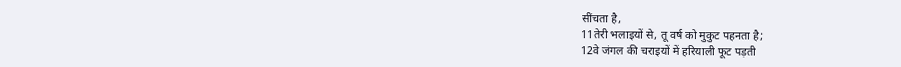सींचता है,
11तेरी भलाइयों से, तू वर्ष को मुकुट पहनता है;
12वे जंगल की चराइयों में हरियाली फूट पड़ती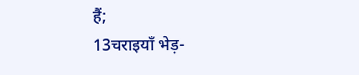हैं;
13चराइयाँ भेड़-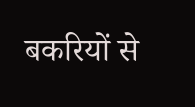बकरियों से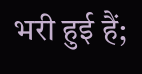भरी हुई हैं;